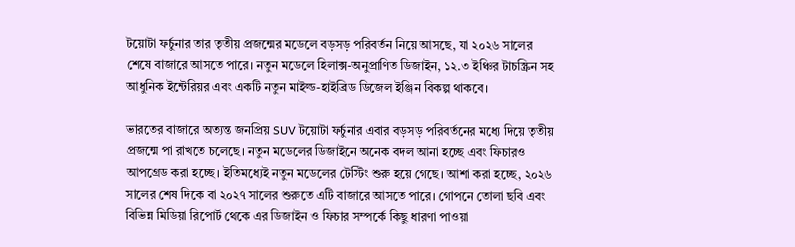টয়োটা ফর্চুনার তার তৃতীয় প্রজন্মের মডেলে বড়সড় পরিবর্তন নিয়ে আসছে, যা ২০২৬ সালের শেষে বাজারে আসতে পারে। নতুন মডেলে হিলাক্স-অনুপ্রাণিত ডিজাইন, ১২.৩ ইঞ্চির টাচস্ক্রিন সহ আধুনিক ইন্টেরিয়র এবং একটি নতুন মাইল্ড-হাইব্রিড ডিজেল ইঞ্জিন বিকল্প থাকবে।

ভারতের বাজারে অত্যন্ত জনপ্রিয় SUV টয়োটা ফর্চুনার এবার বড়সড় পরিবর্তনের মধ্যে দিয়ে তৃতীয় প্রজন্মে পা রাখতে চলেছে। নতুন মডেলের ডিজাইনে অনেক বদল আনা হচ্ছে এবং ফিচারও আপগ্রেড করা হচ্ছে। ইতিমধ্যেই নতুন মডেলের টেস্টিং শুরু হয়ে গেছে। আশা করা হচ্ছে, ২০২৬ সালের শেষ দিকে বা ২০২৭ সালের শুরুতে এটি বাজারে আসতে পারে। গোপনে তোলা ছবি এবং বিভিন্ন মিডিয়া রিপোর্ট থেকে এর ডিজাইন ও ফিচার সম্পর্কে কিছু ধারণা পাওয়া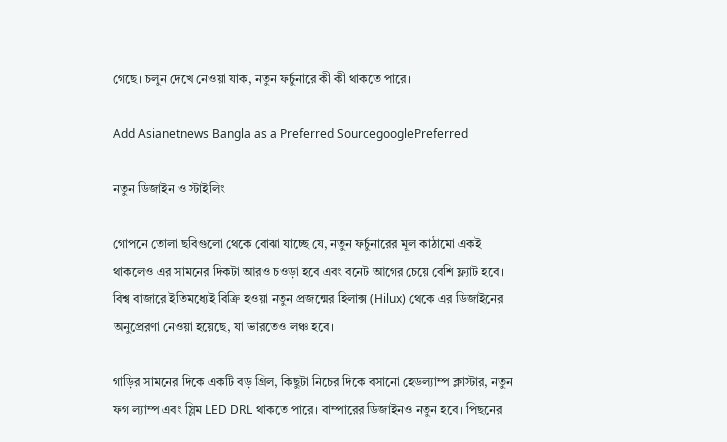গেছে। চলুন দেখে নেওয়া যাক, নতুন ফর্চুনারে কী কী থাকতে পারে।

Add Asianetnews Bangla as a Preferred SourcegooglePreferred

নতুন ডিজাইন ও স্টাইলিং

গোপনে তোলা ছবিগুলো থেকে বোঝা যাচ্ছে যে, নতুন ফর্চুনারের মূল কাঠামো একই থাকলেও এর সামনের দিকটা আরও চওড়া হবে এবং বনেট আগের চেয়ে বেশি ফ্ল্যাট হবে। বিশ্ব বাজারে ইতিমধ্যেই বিক্রি হওয়া নতুন প্রজন্মের হিলাক্স (Hilux) থেকে এর ডিজাইনের অনুপ্রেরণা নেওয়া হয়েছে, যা ভারতেও লঞ্চ হবে।

গাড়ির সামনের দিকে একটি বড় গ্রিল, কিছুটা নিচের দিকে বসানো হেডল্যাম্প ক্লাস্টার, নতুন ফগ ল্যাম্প এবং স্লিম LED DRL থাকতে পারে। বাম্পারের ডিজাইনও নতুন হবে। পিছনের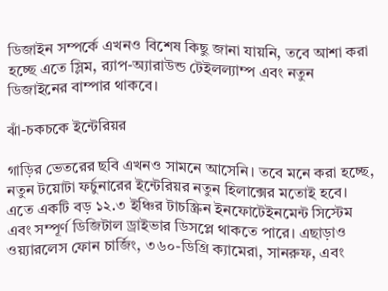ডিজাইন সম্পর্কে এখনও বিশেষ কিছু জানা যায়নি, তবে আশা করা হচ্ছে এতে স্লিম, র‍্যাপ-অ্যারাউন্ড টেইলল্যাম্প এবং নতুন ডিজাইনের বাম্পার থাকবে।

ঝাঁ-চকচকে ইন্টেরিয়র

গাড়ির ভেতরের ছবি এখনও সামনে আসেনি। তবে মনে করা হচ্ছে, নতুন টয়োটা ফর্চুনারের ইন্টেরিয়র নতুন হিলাক্সের মতোই হবে। এতে একটি বড় ১২.৩ ইঞ্চির টাচস্ক্রিন ইনফোটেইনমেন্ট সিস্টেম এবং সম্পূর্ণ ডিজিটাল ড্রাইভার ডিসপ্লে থাকতে পারে। এছাড়াও ওয়্যারলেস ফোন চার্জিং, ৩৬০-ডিগ্রি ক্যামেরা, সানরুফ, এবং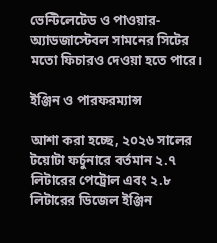ভেন্টিলেটেড ও পাওয়ার-অ্যাডজাস্টেবল সামনের সিটের মতো ফিচারও দেওয়া হতে পারে।

ইঞ্জিন ও পারফরম্যান্স

আশা করা হচ্ছে, ২০২৬ সালের টয়োটা ফর্চুনারে বর্তমান ২.৭ লিটারের পেট্রোল এবং ২.৮ লিটারের ডিজেল ইঞ্জিন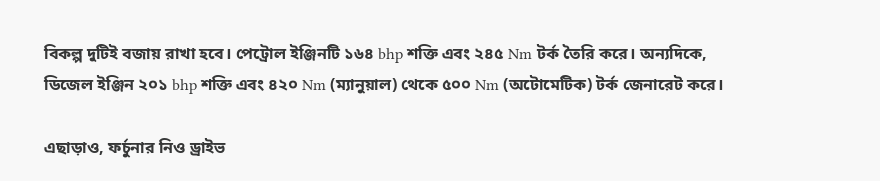বিকল্প দুটিই বজায় রাখা হবে। পেট্রোল ইঞ্জিনটি ১৬৪ bhp শক্তি এবং ২৪৫ Nm টর্ক তৈরি করে। অন্যদিকে, ডিজেল ইঞ্জিন ২০১ bhp শক্তি এবং ৪২০ Nm (ম্যানুয়াল) থেকে ৫০০ Nm (অটোমেটিক) টর্ক জেনারেট করে।

এছাড়াও, ফর্চুনার নিও ড্রাইভ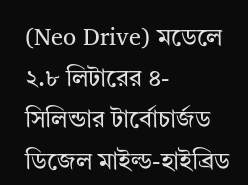(Neo Drive) মডেলে ২.৮ লিটারের ৪-সিলিন্ডার টার্বোচার্জড ডিজেল মাইল্ড-হাইব্রিড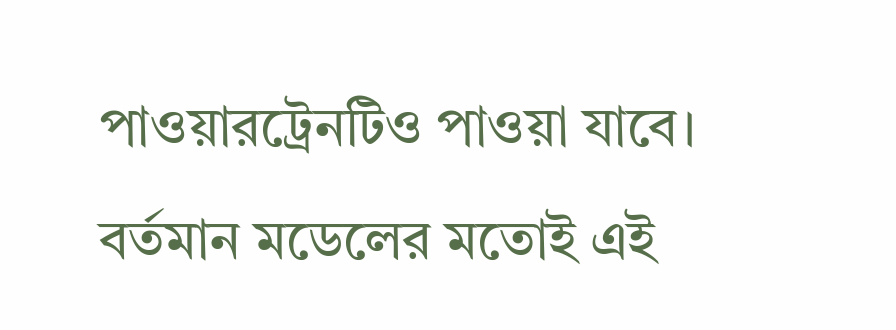পাওয়ারট্রেনটিও পাওয়া যাবে। বর্তমান মডেলের মতোই এই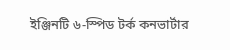ইঞ্জিনটি ৬-স্পিড টর্ক কনভার্টার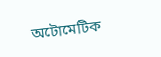অটোমেটিক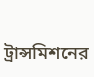ট্রান্সমিশনের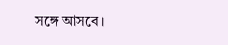সঙ্গে আসবে।